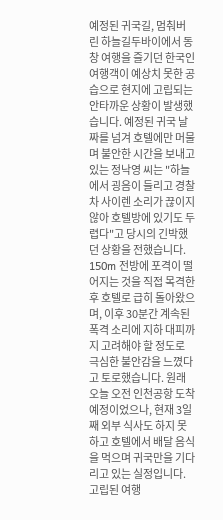예정된 귀국길, 멈춰버린 하늘길두바이에서 동창 여행을 즐기던 한국인 여행객이 예상치 못한 공습으로 현지에 고립되는 안타까운 상황이 발생했습니다. 예정된 귀국 날짜를 넘겨 호텔에만 머물며 불안한 시간을 보내고 있는 정낙영 씨는 "하늘에서 굉음이 들리고 경찰차 사이렌 소리가 끊이지 않아 호텔방에 있기도 두렵다"고 당시의 긴박했던 상황을 전했습니다. 150m 전방에 포격이 떨어지는 것을 직접 목격한 후 호텔로 급히 돌아왔으며, 이후 30분간 계속된 폭격 소리에 지하 대피까지 고려해야 할 정도로 극심한 불안감을 느꼈다고 토로했습니다. 원래 오늘 오전 인천공항 도착 예정이었으나, 현재 3일째 외부 식사도 하지 못하고 호텔에서 배달 음식을 먹으며 귀국만을 기다리고 있는 실정입니다. 고립된 여행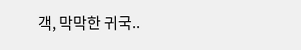객, 막막한 귀국..